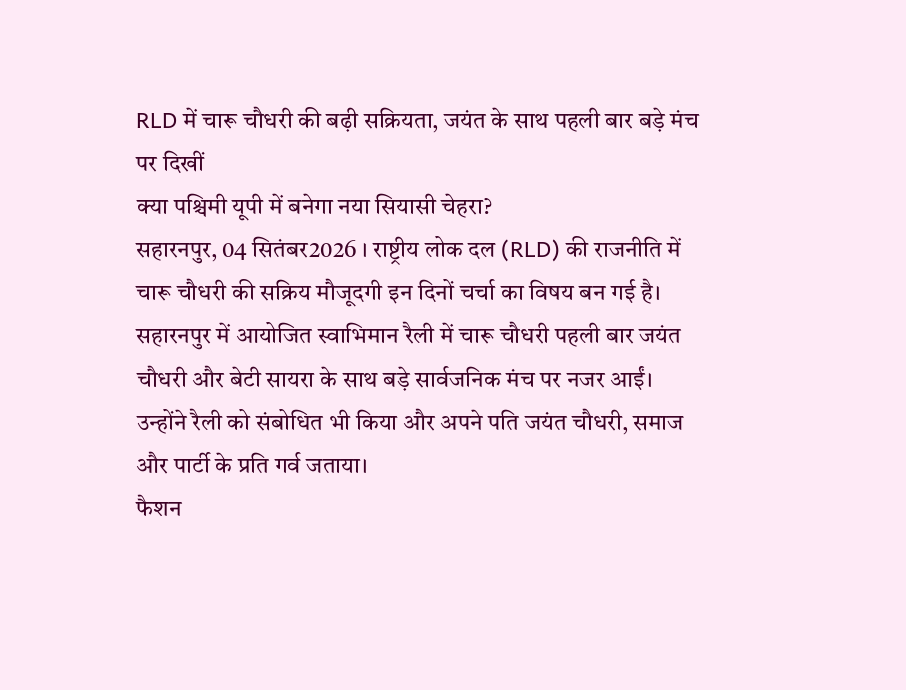RLD में चारू चौधरी की बढ़ी सक्रियता, जयंत के साथ पहली बार बड़े मंच पर दिखीं
क्या पश्चिमी यूपी में बनेगा नया सियासी चेहरा?
सहारनपुर, 04 सितंबर2026 । राष्ट्रीय लोक दल (RLD) की राजनीति में चारू चौधरी की सक्रिय मौजूदगी इन दिनों चर्चा का विषय बन गई है। सहारनपुर में आयोजित स्वाभिमान रैली में चारू चौधरी पहली बार जयंत चौधरी और बेटी सायरा के साथ बड़े सार्वजनिक मंच पर नजर आईं। उन्होंने रैली को संबोधित भी किया और अपने पति जयंत चौधरी, समाज और पार्टी के प्रति गर्व जताया।
फैशन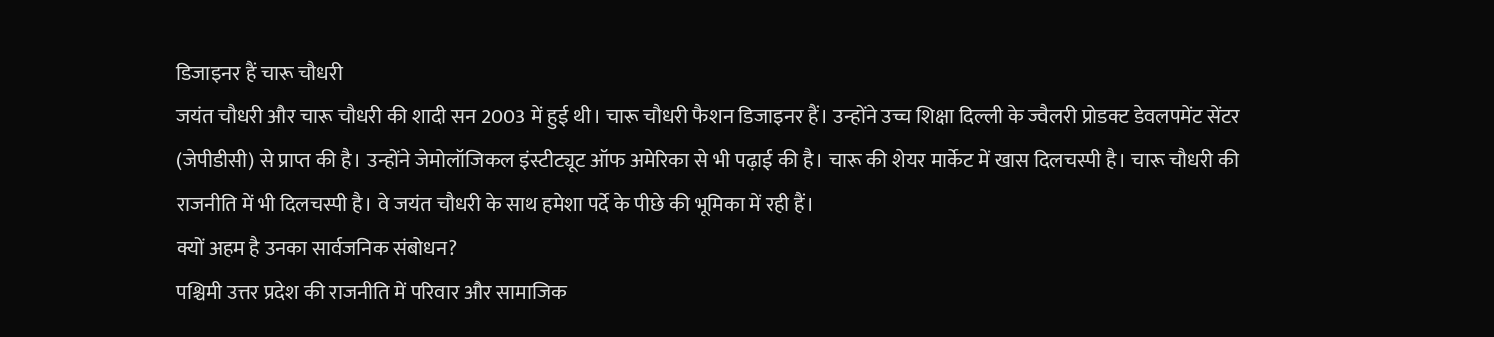डिजाइनर हैं चारू चौधरी
जयंत चौधरी और चारू चौधरी की शादी सन 2003 में हुई थी। चारू चौधरी फैशन डिजाइनर हैं। उन्होंने उच्च शिक्षा दिल्ली के ज्वैलरी प्रोडक्ट डेवलपमेंट सेंटर (जेपीडीसी) से प्राप्त की है। उन्होंने जेमोलॉजिकल इंस्टीट्यूट ऑफ अमेरिका से भी पढ़ाई की है। चारू की शेयर मार्केट में खास दिलचस्पी है। चारू चौधरी की राजनीति में भी दिलचस्पी है। वे जयंत चौधरी के साथ हमेशा पर्दे के पीछे की भूमिका में रही हैं।
क्यों अहम है उनका सार्वजनिक संबोधन?
पश्चिमी उत्तर प्रदेश की राजनीति में परिवार और सामाजिक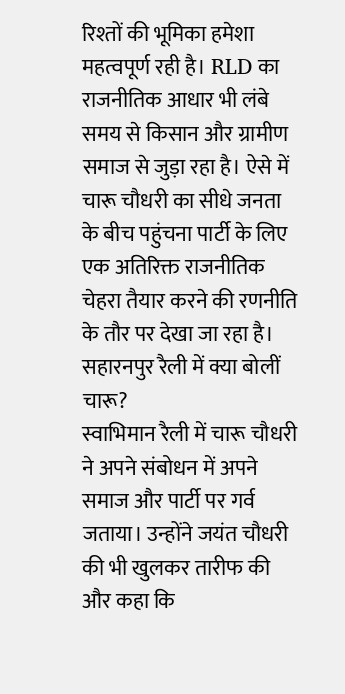रिश्तों की भूमिका हमेशा महत्वपूर्ण रही है। RLD का राजनीतिक आधार भी लंबे समय से किसान और ग्रामीण समाज से जुड़ा रहा है। ऐसे में चारू चौधरी का सीधे जनता के बीच पहुंचना पार्टी के लिए एक अतिरिक्त राजनीतिक चेहरा तैयार करने की रणनीति के तौर पर देखा जा रहा है।
सहारनपुर रैली में क्या बोलीं चारू?
स्वाभिमान रैली में चारू चौधरी ने अपने संबोधन में अपने समाज और पार्टी पर गर्व जताया। उन्होंने जयंत चौधरी की भी खुलकर तारीफ की और कहा कि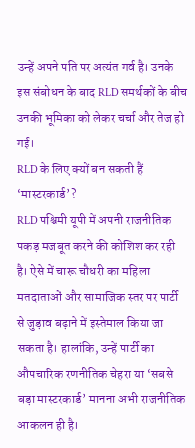उन्हें अपने पति पर अत्यंत गर्व है। उनके इस संबोधन के बाद RLD समर्थकों के बीच उनकी भूमिका को लेकर चर्चा और तेज हो गई।
RLD के लिए क्यों बन सकती हैं ‘मास्टरकार्ड’?
RLD पश्चिमी यूपी में अपनी राजनीतिक पकड़ मजबूत करने की कोशिश कर रही है। ऐसे में चारू चौधरी का महिला मतदाताओं और सामाजिक स्तर पर पार्टी से जुड़ाव बढ़ाने में इस्तेमाल किया जा सकता है। हालांकि, उन्हें पार्टी का औपचारिक रणनीतिक चेहरा या ‘सबसे बड़ा मास्टरकार्ड’ मानना अभी राजनीतिक आकलन ही है।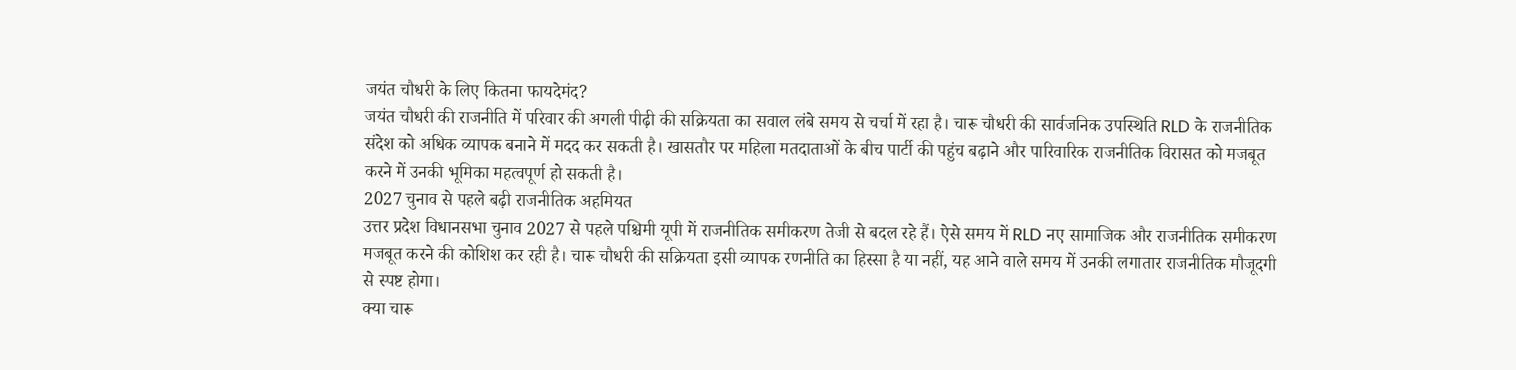जयंत चौधरी के लिए कितना फायदेमंद?
जयंत चौधरी की राजनीति में परिवार की अगली पीढ़ी की सक्रियता का सवाल लंबे समय से चर्चा में रहा है। चारू चौधरी की सार्वजनिक उपस्थिति RLD के राजनीतिक संदेश को अधिक व्यापक बनाने में मदद कर सकती है। खासतौर पर महिला मतदाताओं के बीच पार्टी की पहुंच बढ़ाने और पारिवारिक राजनीतिक विरासत को मजबूत करने में उनकी भूमिका महत्वपूर्ण हो सकती है।
2027 चुनाव से पहले बढ़ी राजनीतिक अहमियत
उत्तर प्रदेश विधानसभा चुनाव 2027 से पहले पश्चिमी यूपी में राजनीतिक समीकरण तेजी से बदल रहे हैं। ऐसे समय में RLD नए सामाजिक और राजनीतिक समीकरण मजबूत करने की कोशिश कर रही है। चारू चौधरी की सक्रियता इसी व्यापक रणनीति का हिस्सा है या नहीं, यह आने वाले समय में उनकी लगातार राजनीतिक मौजूदगी से स्पष्ट होगा।
क्या चारू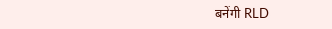बनेंगी RLD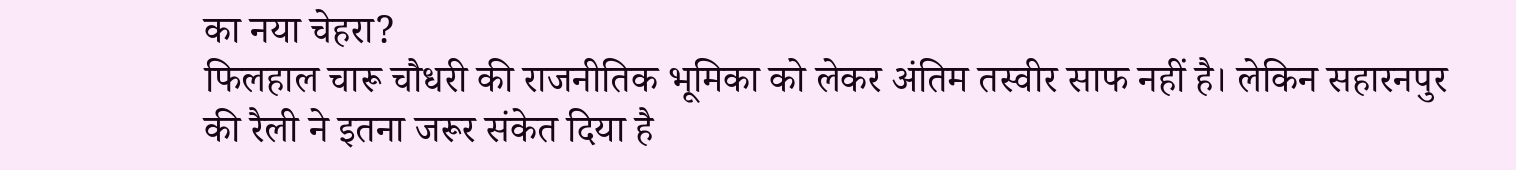का नया चेहरा?
फिलहाल चारू चौधरी की राजनीतिक भूमिका को लेकर अंतिम तस्वीर साफ नहीं है। लेकिन सहारनपुर की रैली ने इतना जरूर संकेत दिया है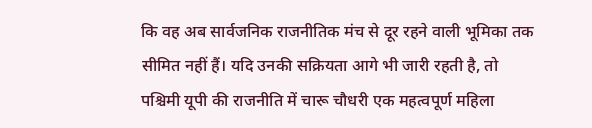कि वह अब सार्वजनिक राजनीतिक मंच से दूर रहने वाली भूमिका तक सीमित नहीं हैं। यदि उनकी सक्रियता आगे भी जारी रहती है, तो पश्चिमी यूपी की राजनीति में चारू चौधरी एक महत्वपूर्ण महिला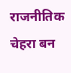राजनीतिक चेहरा बन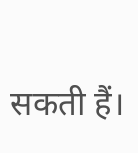सकती हैं।